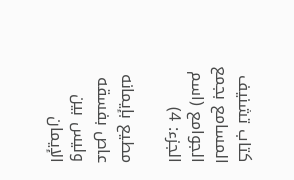كتاب تشنيف المسامع بجمع الجوامع (اسم الجزء: 4)

مطيع بإيمانه عاص بفسقه وليس بين الإيمان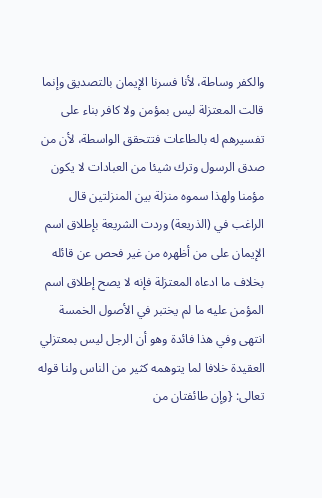والكفر وساطة، لأنا فسرنا الإيمان بالتصديق وإنما قالت المعتزلة ليس بمؤمن ولا كافر بناء على تفسيرهم له بالطاعات فتتحقق الواسطة، لأن من صدق الرسول وترك شيئا من العبادات لا يكون مؤمنا ولهذا سموه منزلة بين المنزلتين قال الراغب في (الذريعة) وردت الشريعة بإطلاق اسم الإيمان على من أظهره من غير فحص عن قائله بخلاف ما ادعاه المعتزلة فإنه لا يصح إطلاق اسم المؤمن عليه ما لم يختبر في الأصول الخمسة انتهى وفي هذا فائدة وهو أن الرجل ليس بمعتزلي العقيدة خلافا لما يتوهمه كثير من الناس ولنا قوله تعالى: {وإن طائفتان من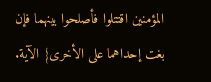المؤمنين اقتتلوا فأصلحوا بينهما فإن بغت إحداهما على الأخرى} الآية.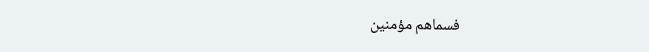فسماهم مؤمنين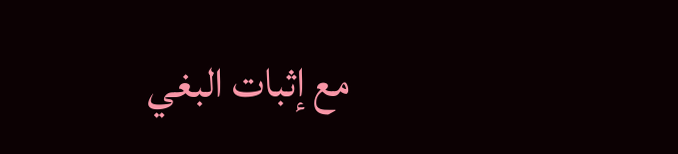مع إثبات البغي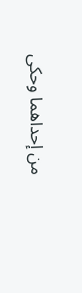من إحداهما وحكى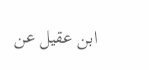ابن عقيل عن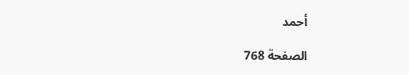أحمد

الصفحة 768